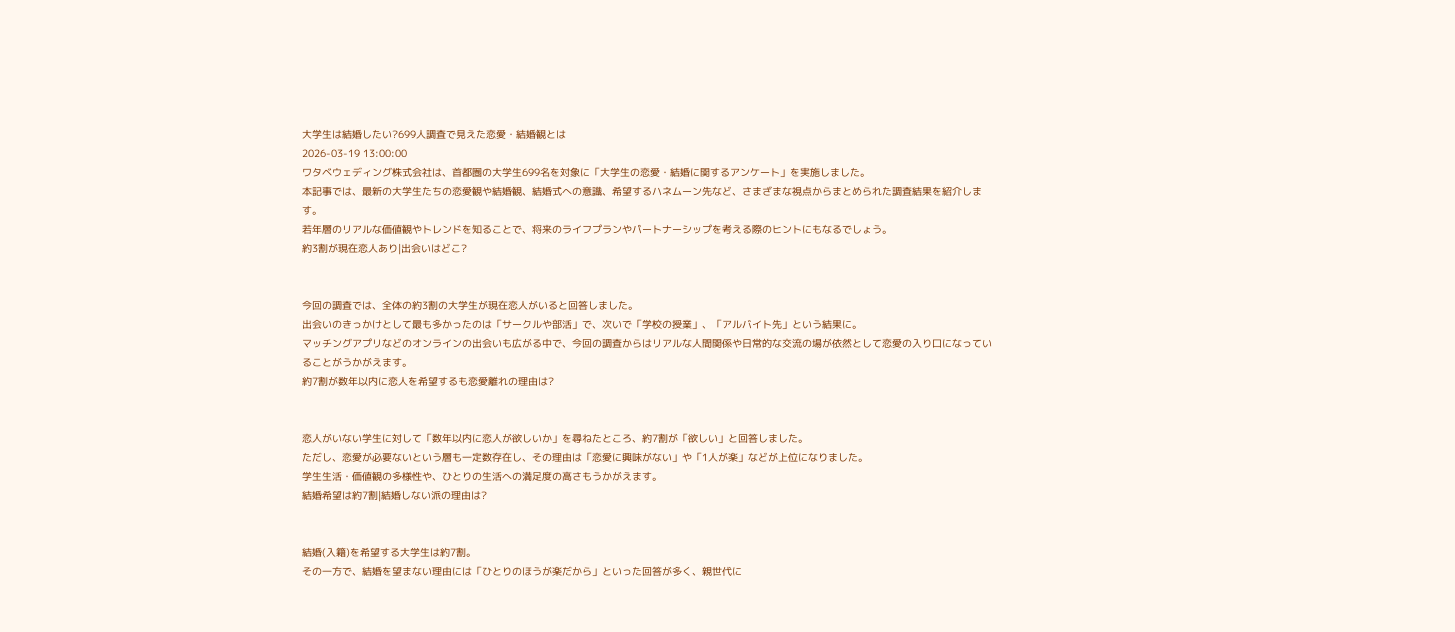大学生は結婚したい?699人調査で見えた恋愛・結婚観とは
2026-03-19 13:00:00
ワタベウェディング株式会社は、首都圏の大学生699名を対象に「大学生の恋愛・結婚に関するアンケート」を実施しました。
本記事では、最新の大学生たちの恋愛観や結婚観、結婚式への意識、希望するハネムーン先など、さまざまな視点からまとめられた調査結果を紹介します。
若年層のリアルな価値観やトレンドを知ることで、将来のライフプランやパートナーシップを考える際のヒントにもなるでしょう。
約3割が現在恋人あり|出会いはどこ?


今回の調査では、全体の約3割の大学生が現在恋人がいると回答しました。
出会いのきっかけとして最も多かったのは「サークルや部活」で、次いで「学校の授業」、「アルバイト先」という結果に。
マッチングアプリなどのオンラインの出会いも広がる中で、今回の調査からはリアルな人間関係や日常的な交流の場が依然として恋愛の入り口になっていることがうかがえます。
約7割が数年以内に恋人を希望するも恋愛離れの理由は?


恋人がいない学生に対して「数年以内に恋人が欲しいか」を尋ねたところ、約7割が「欲しい」と回答しました。
ただし、恋愛が必要ないという層も一定数存在し、その理由は「恋愛に興味がない」や「1人が楽」などが上位になりました。
学生生活・価値観の多様性や、ひとりの生活への満足度の高さもうかがえます。
結婚希望は約7割|結婚しない派の理由は?


結婚(入籍)を希望する大学生は約7割。
その一方で、結婚を望まない理由には「ひとりのほうが楽だから」といった回答が多く、親世代に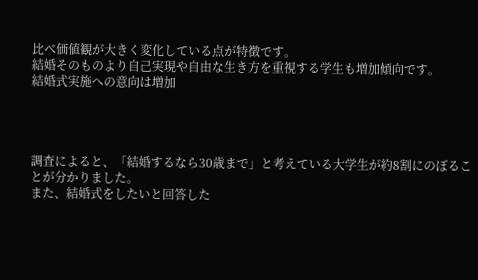比べ価値観が大きく変化している点が特徴です。
結婚そのものより自己実現や自由な生き方を重視する学生も増加傾向です。
結婚式実施への意向は増加




調査によると、「結婚するなら30歳まで」と考えている大学生が約8割にのぼることが分かりました。
また、結婚式をしたいと回答した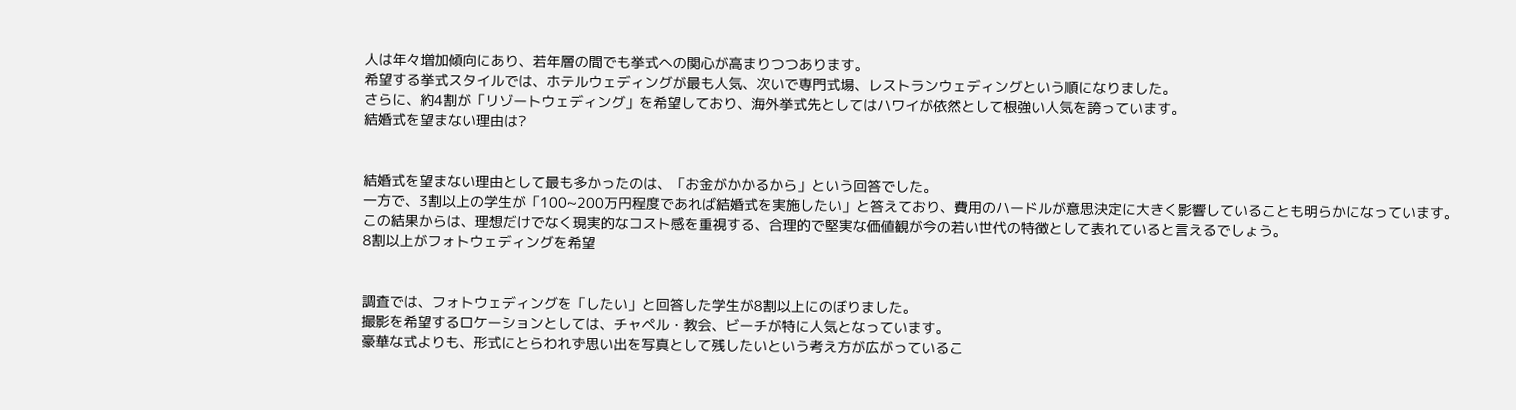人は年々増加傾向にあり、若年層の間でも挙式への関心が高まりつつあります。
希望する挙式スタイルでは、ホテルウェディングが最も人気、次いで専門式場、レストランウェディングという順になりました。
さらに、約4割が「リゾートウェディング」を希望しており、海外挙式先としてはハワイが依然として根強い人気を誇っています。
結婚式を望まない理由は?


結婚式を望まない理由として最も多かったのは、「お金がかかるから」という回答でした。
一方で、3割以上の学生が「100~200万円程度であれば結婚式を実施したい」と答えており、費用のハードルが意思決定に大きく影響していることも明らかになっています。
この結果からは、理想だけでなく現実的なコスト感を重視する、合理的で堅実な価値観が今の若い世代の特徴として表れていると言えるでしょう。
8割以上がフォトウェディングを希望


調査では、フォトウェディングを「したい」と回答した学生が8割以上にのぼりました。
撮影を希望するロケーションとしては、チャペル・教会、ビーチが特に人気となっています。
豪華な式よりも、形式にとらわれず思い出を写真として残したいという考え方が広がっているこ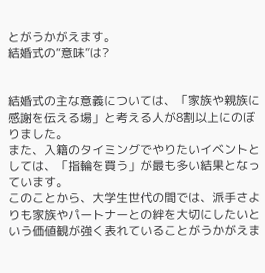とがうかがえます。
結婚式の“意味”は?


結婚式の主な意義については、「家族や親族に感謝を伝える場」と考える人が8割以上にのぼりました。
また、入籍のタイミングでやりたいイベントとしては、「指輪を買う」が最も多い結果となっています。
このことから、大学生世代の間では、派手さよりも家族やパートナーとの絆を大切にしたいという価値観が強く表れていることがうかがえま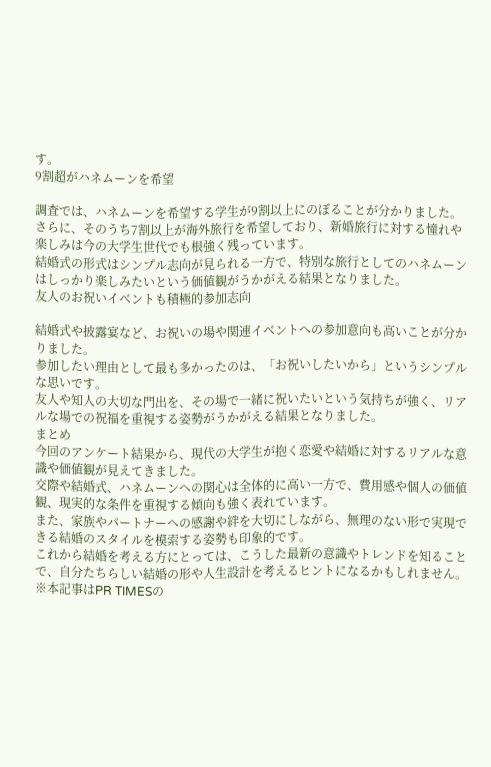す。
9割超がハネムーンを希望

調査では、ハネムーンを希望する学生が9割以上にのぼることが分かりました。
さらに、そのうち7割以上が海外旅行を希望しており、新婚旅行に対する憧れや楽しみは今の大学生世代でも根強く残っています。
結婚式の形式はシンプル志向が見られる一方で、特別な旅行としてのハネムーンはしっかり楽しみたいという価値観がうかがえる結果となりました。
友人のお祝いイベントも積極的参加志向

結婚式や披露宴など、お祝いの場や関連イベントへの参加意向も高いことが分かりました。
参加したい理由として最も多かったのは、「お祝いしたいから」というシンプルな思いです。
友人や知人の大切な門出を、その場で一緒に祝いたいという気持ちが強く、リアルな場での祝福を重視する姿勢がうかがえる結果となりました。
まとめ
今回のアンケート結果から、現代の大学生が抱く恋愛や結婚に対するリアルな意識や価値観が見えてきました。
交際や結婚式、ハネムーンへの関心は全体的に高い一方で、費用感や個人の価値観、現実的な条件を重視する傾向も強く表れています。
また、家族やパートナーへの感謝や絆を大切にしながら、無理のない形で実現できる結婚のスタイルを模索する姿勢も印象的です。
これから結婚を考える方にとっては、こうした最新の意識やトレンドを知ることで、自分たちらしい結婚の形や人生設計を考えるヒントになるかもしれません。
※本記事はPR TIMESの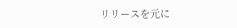リリースを元に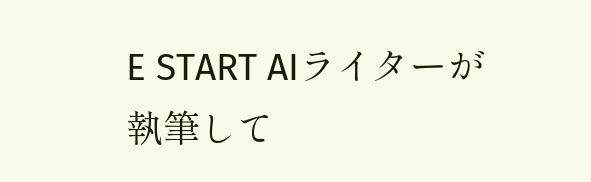E START AIライターが執筆して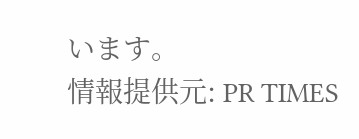います。
情報提供元: PR TIMES